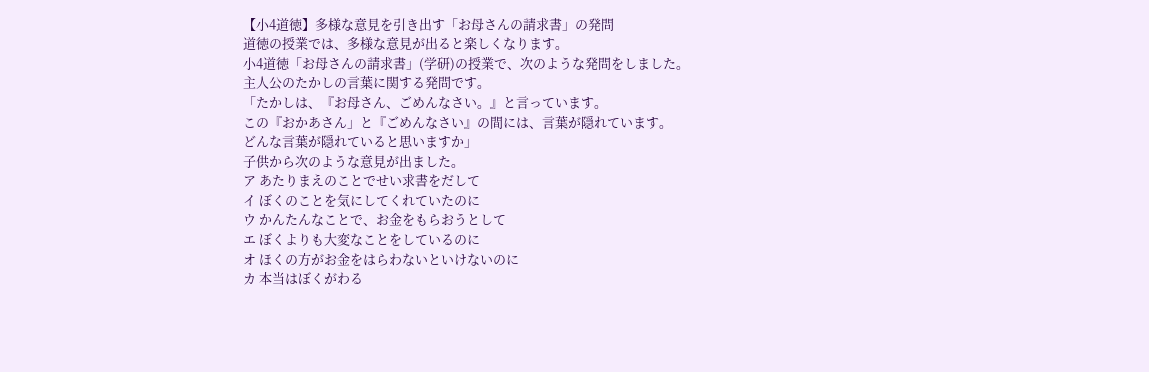【小4道徳】多様な意見を引き出す「お母さんの請求書」の発問
道徳の授業では、多様な意見が出ると楽しくなります。
小4道徳「お母さんの請求書」(学研)の授業で、次のような発問をしました。
主人公のたかしの言葉に関する発問です。
「たかしは、『お母さん、ごめんなさい。』と言っています。
この『おかあさん」と『ごめんなさい』の間には、言葉が隠れています。
どんな言葉が隠れていると思いますか」
子供から次のような意見が出ました。
ア あたりまえのことでせい求書をだして
イ ぼくのことを気にしてくれていたのに
ウ かんたんなことで、お金をもらおうとして
エ ぼくよりも大変なことをしているのに
オ ほくの方がお金をはらわないといけないのに
カ 本当はぼくがわる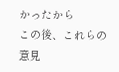かったから
この後、これらの意見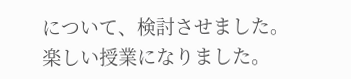について、検討させました。
楽しい授業になりました。